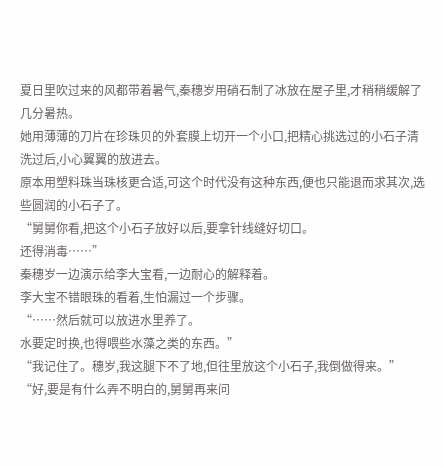夏日里吹过来的风都带着暑气,秦穗岁用硝石制了冰放在屋子里,才稍稍缓解了几分暑热。
她用薄薄的刀片在珍珠贝的外套膜上切开一个小口,把精心挑选过的小石子清洗过后,小心翼翼的放进去。
原本用塑料珠当珠核更合适,可这个时代没有这种东西,便也只能退而求其次,选些圆润的小石子了。
“舅舅你看,把这个小石子放好以后,要拿针线缝好切口。
还得消毒……”
秦穗岁一边演示给李大宝看,一边耐心的解释着。
李大宝不错眼珠的看着,生怕漏过一个步骤。
“……然后就可以放进水里养了。
水要定时换,也得喂些水藻之类的东西。”
“我记住了。穗岁,我这腿下不了地,但往里放这个小石子,我倒做得来。”
“好,要是有什么弄不明白的,舅舅再来问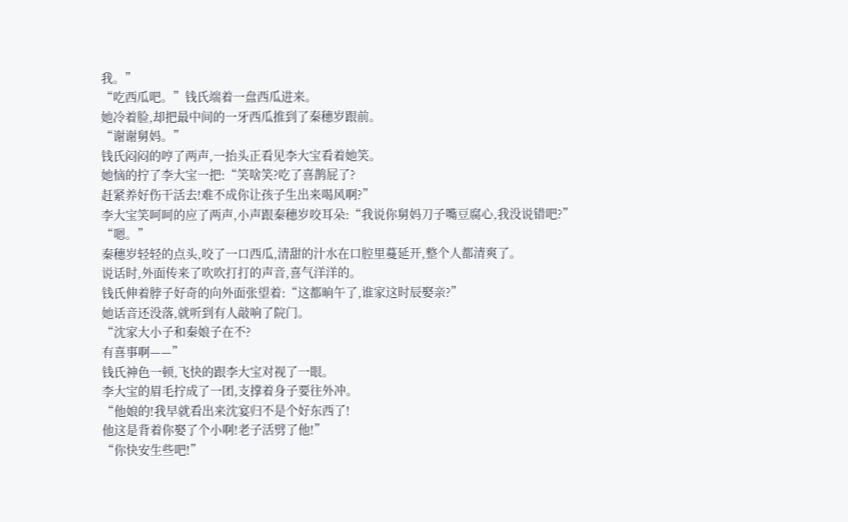我。”
“吃西瓜吧。”钱氏端着一盘西瓜进来。
她冷着脸,却把最中间的一牙西瓜推到了秦穗岁跟前。
“谢谢舅妈。”
钱氏闷闷的哼了两声,一抬头正看见李大宝看着她笑。
她恼的拧了李大宝一把:“笑啥笑?吃了喜鹊屁了?
赶紧养好伤干活去!难不成你让孩子生出来喝风啊?”
李大宝笑呵呵的应了两声,小声跟秦穗岁咬耳朵:“我说你舅妈刀子嘴豆腐心,我没说错吧?”
“嗯。”
秦穗岁轻轻的点头,咬了一口西瓜,清甜的汁水在口腔里蔓延开,整个人都清爽了。
说话时,外面传来了吹吹打打的声音,喜气洋洋的。
钱氏伸着脖子好奇的向外面张望着:“这都晌午了,谁家这时辰娶亲?”
她话音还没落,就听到有人敲响了院门。
“沈家大小子和秦娘子在不?
有喜事啊——”
钱氏神色一顿,飞快的跟李大宝对视了一眼。
李大宝的眉毛拧成了一团,支撑着身子要往外冲。
“他娘的!我早就看出来沈宴归不是个好东西了!
他这是背着你娶了个小啊!老子活劈了他!”
“你快安生些吧!”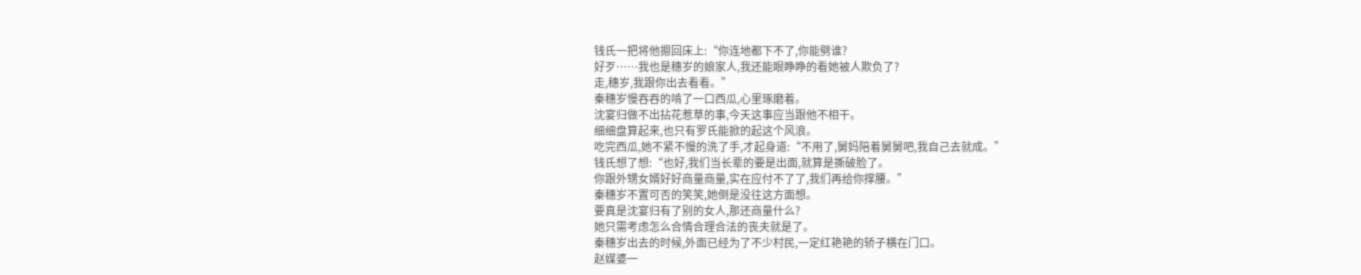钱氏一把将他摁回床上:“你连地都下不了,你能劈谁?
好歹……我也是穗岁的娘家人,我还能眼睁睁的看她被人欺负了?
走,穗岁,我跟你出去看看。”
秦穗岁慢吞吞的啃了一口西瓜,心里琢磨着。
沈宴归做不出拈花惹草的事,今天这事应当跟他不相干。
细细盘算起来,也只有罗氏能掀的起这个风浪。
吃完西瓜,她不紧不慢的洗了手,才起身道:“不用了,舅妈陪着舅舅吧,我自己去就成。”
钱氏想了想:“也好,我们当长辈的要是出面,就算是撕破脸了。
你跟外甥女婿好好商量商量,实在应付不了了,我们再给你撑腰。”
秦穗岁不置可否的笑笑,她倒是没往这方面想。
要真是沈宴归有了别的女人,那还商量什么?
她只需考虑怎么合情合理合法的丧夫就是了。
秦穗岁出去的时候,外面已经为了不少村民,一定红艳艳的轿子横在门口。
赵媒婆一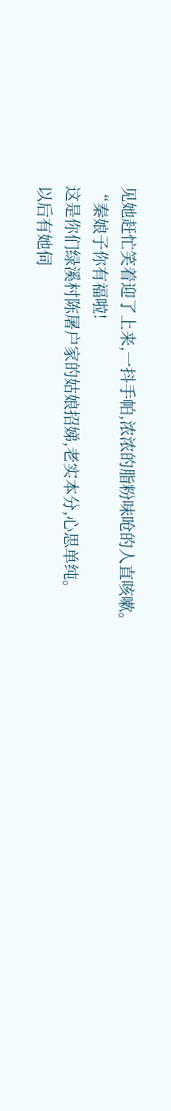见她赶忙笑着迎了上来,一抖手帕,浓浓的脂粉味呛的人直咳嗽。
“秦娘子你有福啦!
这是你们绿溪村陈屠户家的姑娘招娣,老实本分,心思单纯。
以后有她伺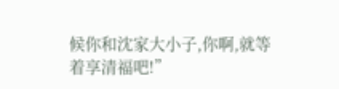候你和沈家大小子,你啊,就等着享清福吧!”